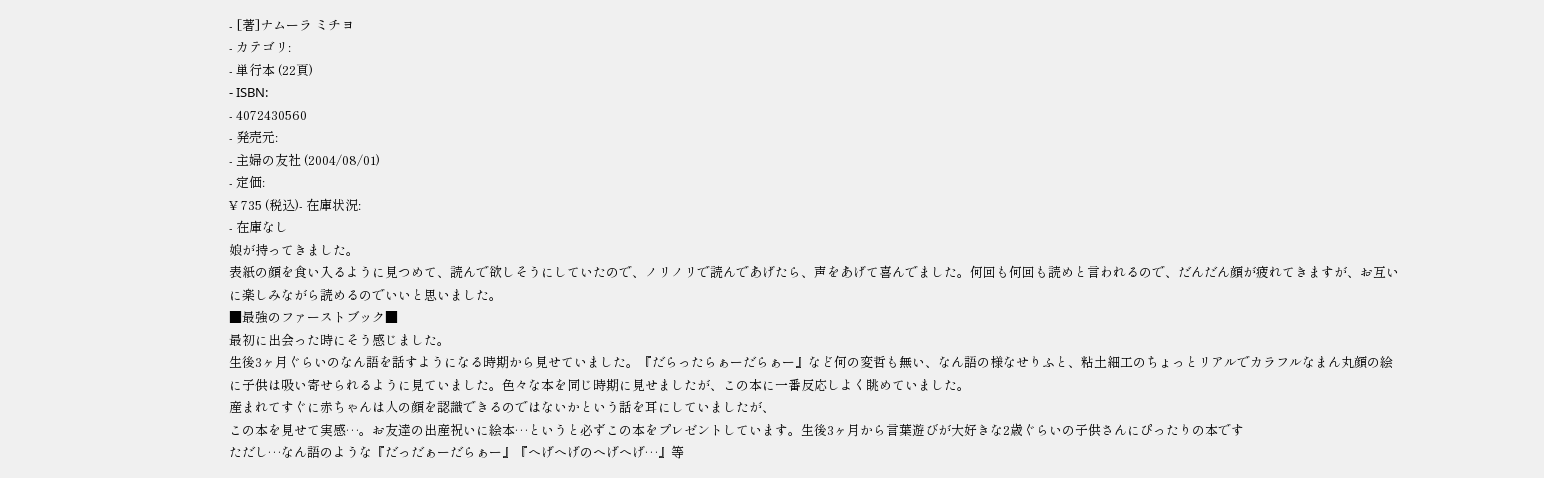- [著]ナムーラ ミチヨ
- カテゴリ:
- 単行本 (22頁)
- ISBN:
- 4072430560
- 発売元:
- 主婦の友社 (2004/08/01)
- 定価:
¥ 735 (税込)- 在庫状況:
- 在庫なし
娘が持ってきました。
表紙の顔を食い入るように見つめて、読んで欲しそうにしていたので、ノリノリで読んであげたら、声をあげて喜んでました。何回も何回も読めと言われるので、だんだん顔が疲れてきますが、お互いに楽しみながら読めるのでいいと思いました。
■最強のファーストブック■
最初に出会った時にそう感じました。
生後3ヶ月ぐらいのなん語を話すようになる時期から見せていました。『だらったらぁーだらぁー』など何の変哲も無い、なん語の様なせりふと、粘土細工のちょっとリアルでカラフルなまん丸顔の絵に子供は吸い寄せられるように見ていました。色々な本を同じ時期に見せましたが、この本に一番反応しよく眺めていました。
産まれてすぐに赤ちゃんは人の顔を認識できるのではないかという話を耳にしていましたが、
この本を見せて実感…。お友達の出産祝いに絵本…というと必ずこの本をプレゼントしています。生後3ヶ月から言葉遊びが大好きな2歳ぐらいの子供さんにぴったりの本です
ただし…なん語のような『だっだぁーだらぁー』『へげへげのへげへげ…』等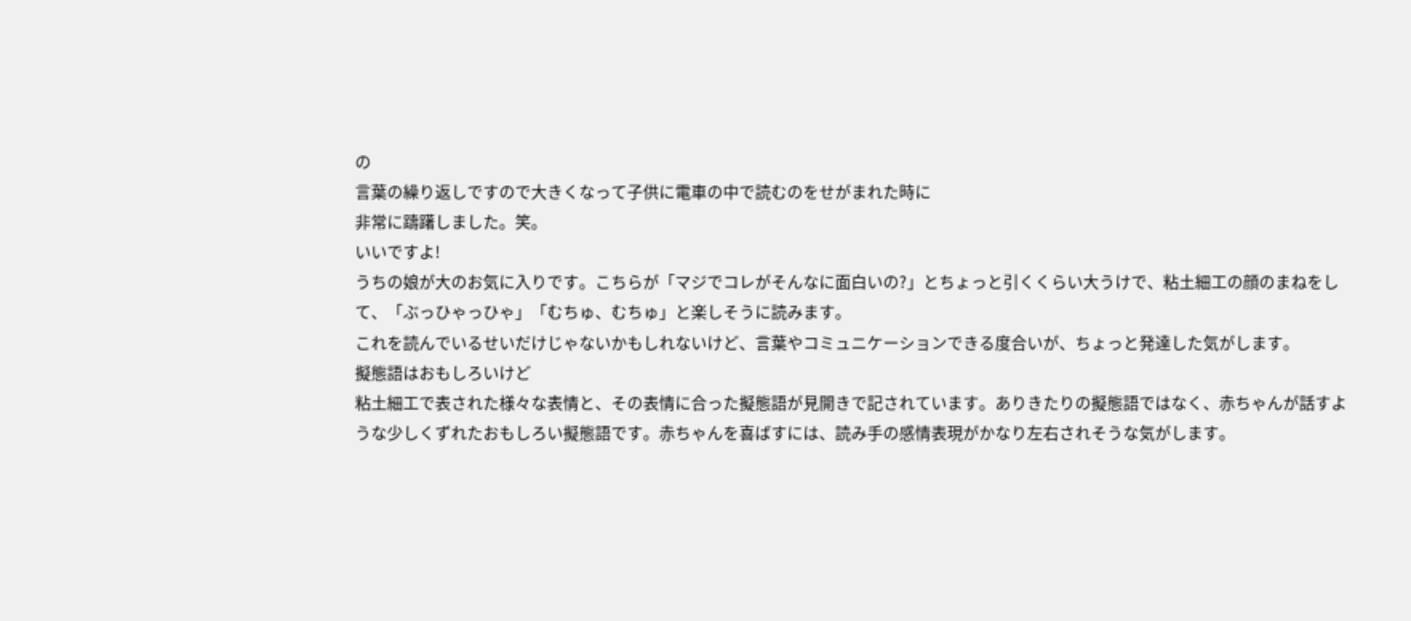の
言葉の繰り返しですので大きくなって子供に電車の中で読むのをせがまれた時に
非常に躊躇しました。笑。
いいですよ!
うちの娘が大のお気に入りです。こちらが「マジでコレがそんなに面白いの?」とちょっと引くくらい大うけで、粘土細工の顔のまねをして、「ぶっひゃっひゃ」「むちゅ、むちゅ」と楽しそうに読みます。
これを読んでいるせいだけじゃないかもしれないけど、言葉やコミュニケーションできる度合いが、ちょっと発達した気がします。
擬態語はおもしろいけど
粘土細工で表された様々な表情と、その表情に合った擬態語が見開きで記されています。ありきたりの擬態語ではなく、赤ちゃんが話すような少しくずれたおもしろい擬態語です。赤ちゃんを喜ばすには、読み手の感情表現がかなり左右されそうな気がします。